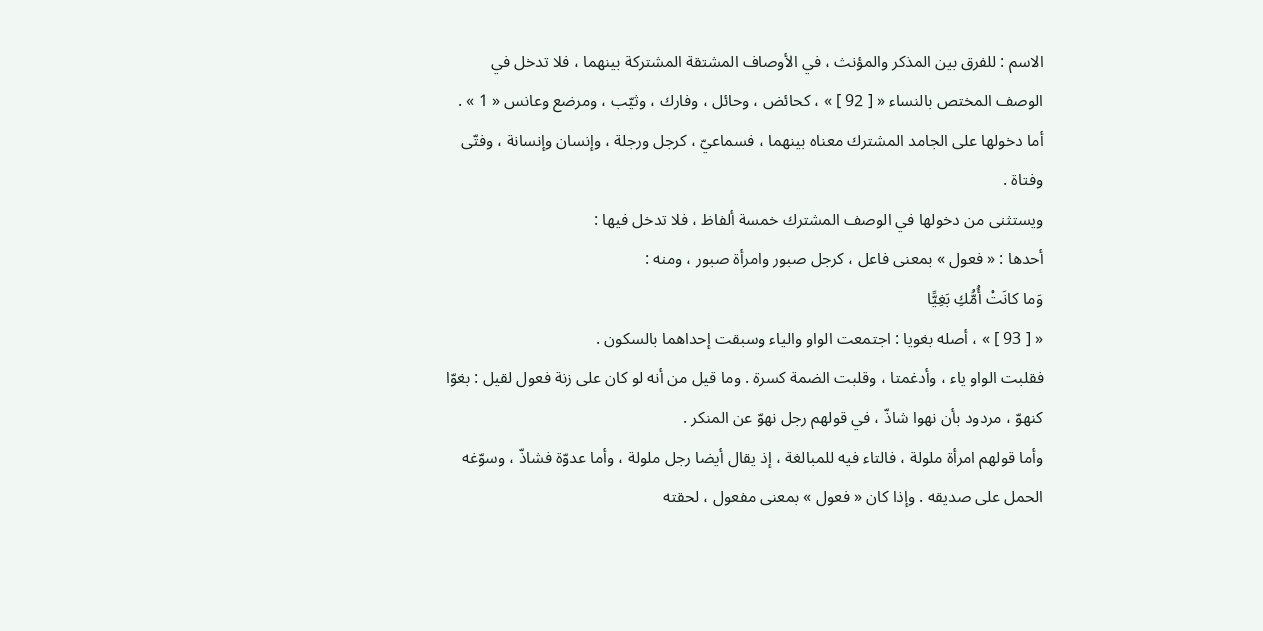الاسم : للفرق بين المذكر والمؤنث ، في الأوصاف المشتقة المشتركة بينهما ، فلا تدخل في الوصف المختص بالنساء « [ 92 ] » ، كحائض ، وحائل ، وفارك ، وثيّب ، ومرضع وعانس « 1 » . أما دخولها على الجامد المشترك معناه بينهما ، فسماعيّ ، كرجل ورجلة ، وإنسان وإنسانة ، وفتّى وفتاة .
ويستثنى من دخولها في الوصف المشترك خمسة ألفاظ ، فلا تدخل فيها :
أحدها : « فعول » بمعنى فاعل ، كرجل صبور وامرأة صبور ، ومنه :
وَما كانَتْ أُمُّكِ بَغِيًّا
« [ 93 ] » ، أصله بغويا : اجتمعت الواو والياء وسبقت إحداهما بالسكون .
فقلبت الواو ياء ، وأدغمتا ، وقلبت الضمة كسرة . وما قيل من أنه لو كان على زنة فعول لقيل : بغوّا كنهوّ ، مردود بأن نهوا شاذّ ، في قولهم رجل نهوّ عن المنكر .
وأما قولهم امرأة ملولة ، فالتاء فيه للمبالغة ، إذ يقال أيضا رجل ملولة ، وأما عدوّة فشاذّ ، وسوّغه الحمل على صديقه . وإذا كان « فعول » بمعنى مفعول ، لحقته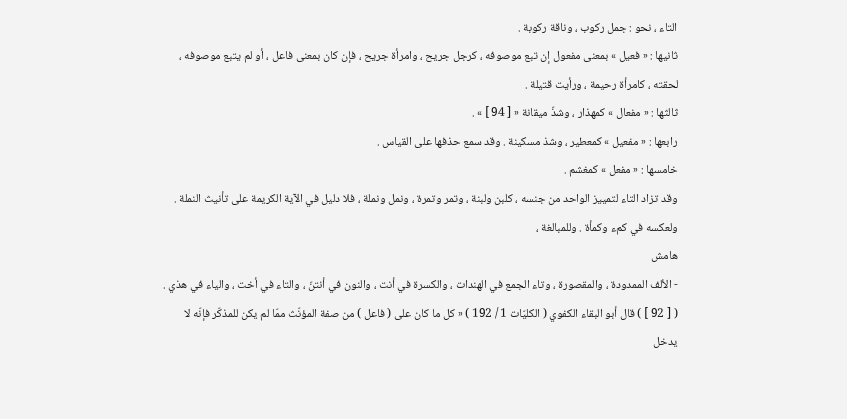التاء ، نحو : جمل ركوب ، وناقة ركوبة .
ثانيها : « فعيل » بمعنى مفعول إن تبع موصوفه ، كرجل جريح ، وامرأة جريح ، فإن كان بمعنى فاعل ، أو لم يتبع موصوفه ، لحقته ، كامرأة رحيمة ، ورأيت قتيلة .
ثالثها : « مفعال » كمهذار ، وشذّ ميقانة « [ 94 ] » .
رابعها : « مفعيل » كمعطير ، وشذ مسكينة . وقد سمع حذفها على القياس .
خامسها : « مفعل » كمغشم .
وقد تزاد التاء لتمييز الواحد من جنسه ، كلبن ولبنة ، وتمر وتمرة ، ونمل ونملة ، فلا دليل في الآية الكريمة على تأنيث النملة . ولعكسه في كمء وكمأة . وللمبالغة ،
هامش
- الألف الممدودة ، والمقصورة ، وتاء الجمع في الهندات ، والكسرة في أنت ، والنون في أنتنّ ، والتاء في أخت ، والياء في هذي .
( [ 92 ] ) قال أبو البقاء الكفوي ( الكليّات 1 / 192 ) « كل ما كان على ( فاعل ) من صفة المؤنّث ممّا لم يكن للمذكّر فإنّه لا يدخل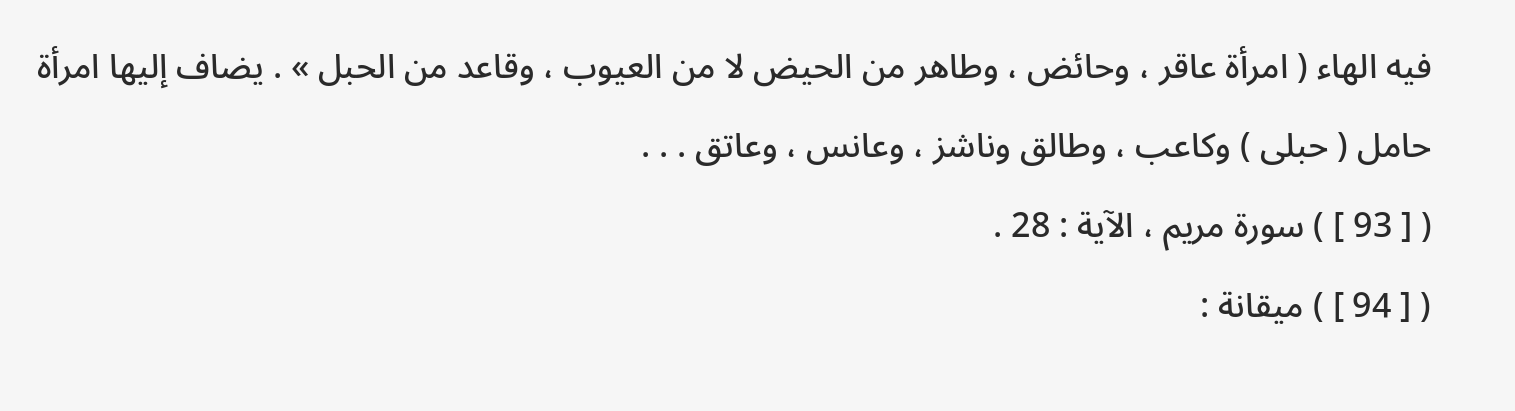فيه الهاء ( امرأة عاقر ، وحائض ، وطاهر من الحيض لا من العيوب ، وقاعد من الحبل » . يضاف إليها امرأة حامل ( حبلى ) وكاعب ، وطالق وناشز ، وعانس ، وعاتق . . .
( [ 93 ] ) سورة مريم ، الآية : 28 .
( [ 94 ] ) ميقانة :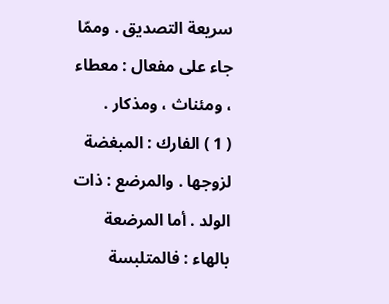سريعة التصديق . وممّا جاء على مفعال : معطاء ، ومئناث ، ومذكار .
( 1 ) الفارك : المبغضة لزوجها . والمرضع : ذات الولد . أما المرضعة بالهاء : فالمتلبسة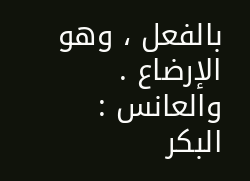بالفعل ، وهو الإرضاع . والعانس : البكر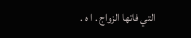التي فاتها الزواج . ا ه .